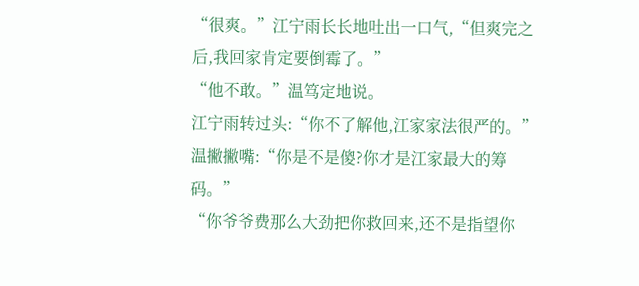“很爽。”江宁雨长长地吐出一口气,“但爽完之后,我回家肯定要倒霉了。”
“他不敢。”温笃定地说。
江宁雨转过头:“你不了解他,江家家法很严的。”
温撇撇嘴:“你是不是傻?你才是江家最大的筹码。”
“你爷爷费那么大劲把你救回来,还不是指望你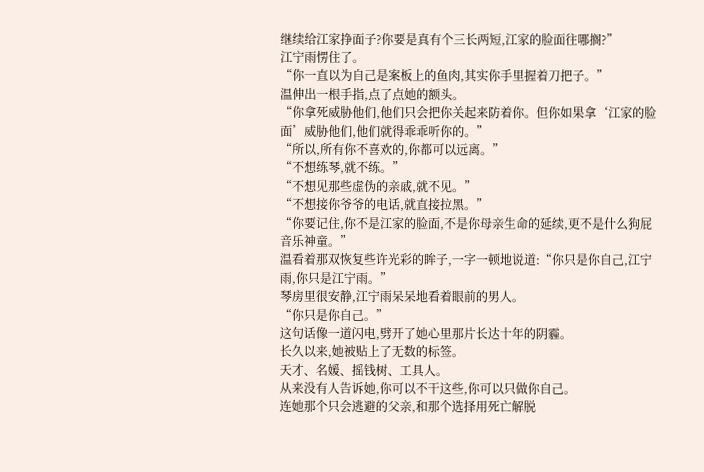继续给江家挣面子?你要是真有个三长两短,江家的脸面往哪搁?”
江宁雨愣住了。
“你一直以为自己是案板上的鱼肉,其实你手里握着刀把子。”
温伸出一根手指,点了点她的额头。
“你拿死威胁他们,他们只会把你关起来防着你。但你如果拿‘江家的脸面’威胁他们,他们就得乖乖听你的。”
“所以,所有你不喜欢的,你都可以远离。”
“不想练琴,就不练。”
“不想见那些虚伪的亲戚,就不见。”
“不想接你爷爷的电话,就直接拉黑。”
“你要记住,你不是江家的脸面,不是你母亲生命的延续,更不是什么狗屁音乐神童。”
温看着那双恢复些许光彩的眸子,一字一顿地说道:“你只是你自己,江宁雨,你只是江宁雨。”
琴房里很安静,江宁雨呆呆地看着眼前的男人。
“你只是你自己。”
这句话像一道闪电,劈开了她心里那片长达十年的阴霾。
长久以来,她被贴上了无数的标签。
天才、名媛、摇钱树、工具人。
从来没有人告诉她,你可以不干这些,你可以只做你自己。
连她那个只会逃避的父亲,和那个选择用死亡解脱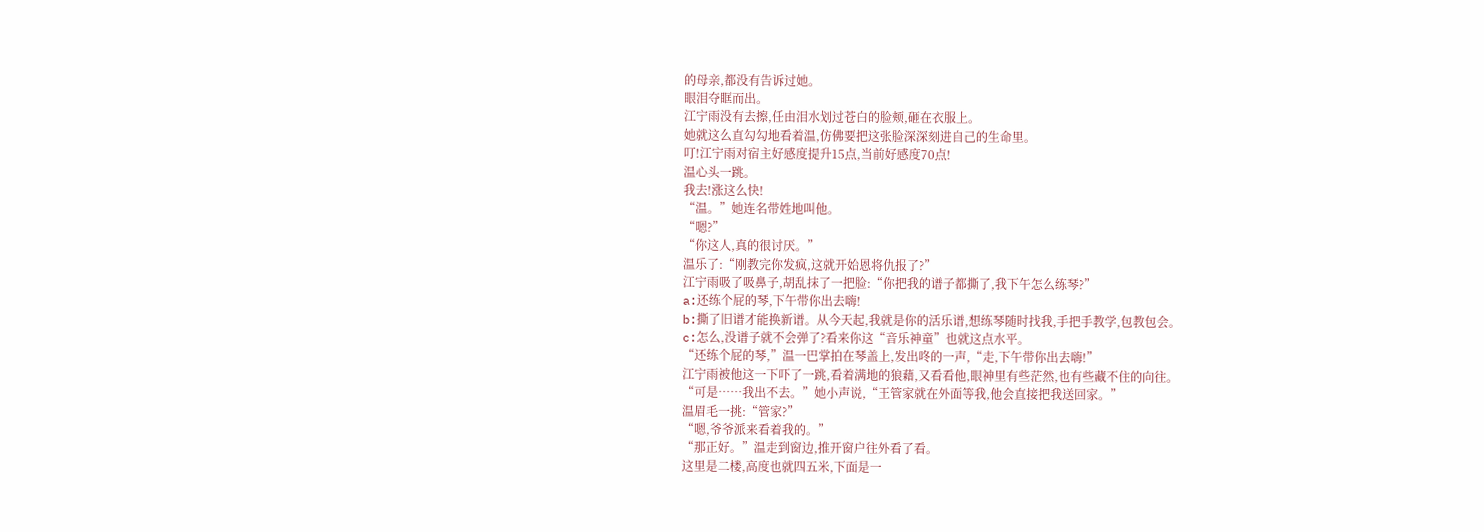的母亲,都没有告诉过她。
眼泪夺眶而出。
江宁雨没有去擦,任由泪水划过苍白的脸颊,砸在衣服上。
她就这么直勾勾地看着温,仿佛要把这张脸深深刻进自己的生命里。
叮!江宁雨对宿主好感度提升15点,当前好感度70点!
温心头一跳。
我去!涨这么快!
“温。”她连名带姓地叫他。
“嗯?”
“你这人,真的很讨厌。”
温乐了:“刚教完你发疯,这就开始恩将仇报了?”
江宁雨吸了吸鼻子,胡乱抹了一把脸:“你把我的谱子都撕了,我下午怎么练琴?”
a:还练个屁的琴,下午带你出去嗨!
b:撕了旧谱才能换新谱。从今天起,我就是你的活乐谱,想练琴随时找我,手把手教学,包教包会。
c:怎么,没谱子就不会弹了?看来你这“音乐神童”也就这点水平。
“还练个屁的琴,”温一巴掌拍在琴盖上,发出咚的一声,“走,下午带你出去嗨!”
江宁雨被他这一下吓了一跳,看着满地的狼藉,又看看他,眼神里有些茫然,也有些藏不住的向往。
“可是……我出不去。”她小声说,“王管家就在外面等我,他会直接把我送回家。”
温眉毛一挑:“管家?”
“嗯,爷爷派来看着我的。”
“那正好。”温走到窗边,推开窗户往外看了看。
这里是二楼,高度也就四五米,下面是一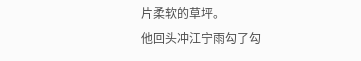片柔软的草坪。
他回头冲江宁雨勾了勾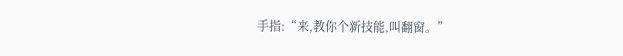手指:“来,教你个新技能,叫翻窗。”